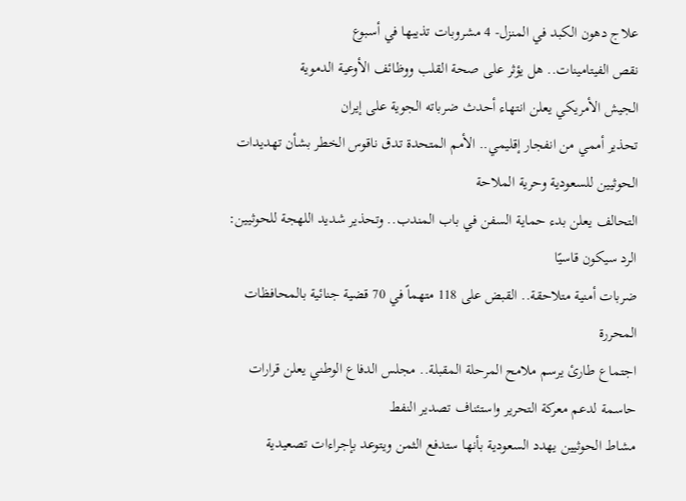علاج دهون الكبد في المنزل- 4 مشروبات تذيبها في أسبوع
نقص الفيتامينات.. هل يؤثر على صحة القلب ووظائف الأوعية الدموية
الجيش الأمريكي يعلن انتهاء أحدث ضرباته الجوية على إيران
تحذير أممي من انفجار إقليمي.. الأمم المتحدة تدق ناقوس الخطر بشأن تهديدات الحوثيين للسعودية وحرية الملاحة
التحالف يعلن بدء حماية السفن في باب المندب.. وتحذير شديد اللهجة للحوثيين: الرد سيكون قاسيًا
ضربات أمنية متلاحقة.. القبض على 118 متهماً في 70 قضية جنائية بالمحافظات المحررة
اجتماع طارئ يرسم ملامح المرحلة المقبلة.. مجلس الدفاع الوطني يعلن قرارات حاسمة لدعم معركة التحرير واستئناف تصدير النفط
مشاط الحوثيين يهدد السعودية بأنها ستدفع الثمن ويتوعد بإجراءات تصعيدية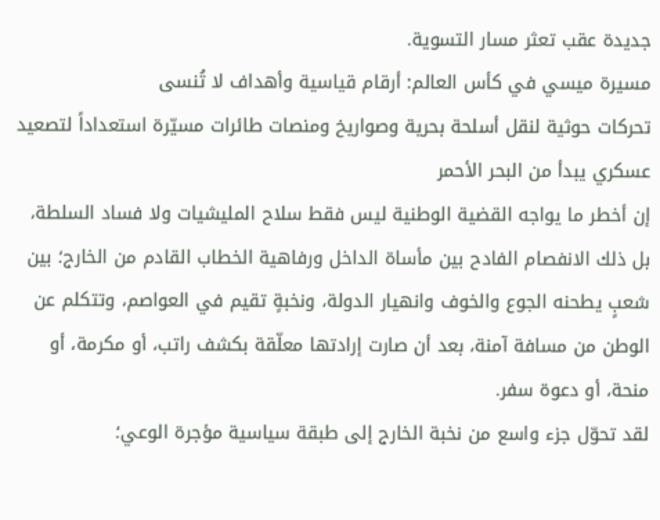جديدة عقب تعثر مسار التسوية.
مسيرة ميسي في كأس العالم: أرقام قياسية وأهداف لا تُنسى
تحركات حوثية لنقل أسلحة بحرية وصواريخ ومنصات طائرات مسيّرة استعداداً لتصعيد عسكري يبدأ من البحر الأحمر
إن أخطر ما يواجه القضية الوطنية ليس فقط سلاح المليشيات ولا فساد السلطة، بل ذلك الانفصام الفادح بين مأساة الداخل ورفاهية الخطاب القادم من الخارج؛ بين شعبٍ يطحنه الجوع والخوف وانهيار الدولة، ونخبةٍ تقيم في العواصم، وتتكلم عن الوطن من مسافة آمنة، بعد أن صارت إرادتها معلّقة بكشف راتب، أو مكرمة، أو منحة، أو دعوة سفر.
لقد تحوّل جزء واسع من نخبة الخارج إلى طبقة سياسية مؤجرة الوعي؛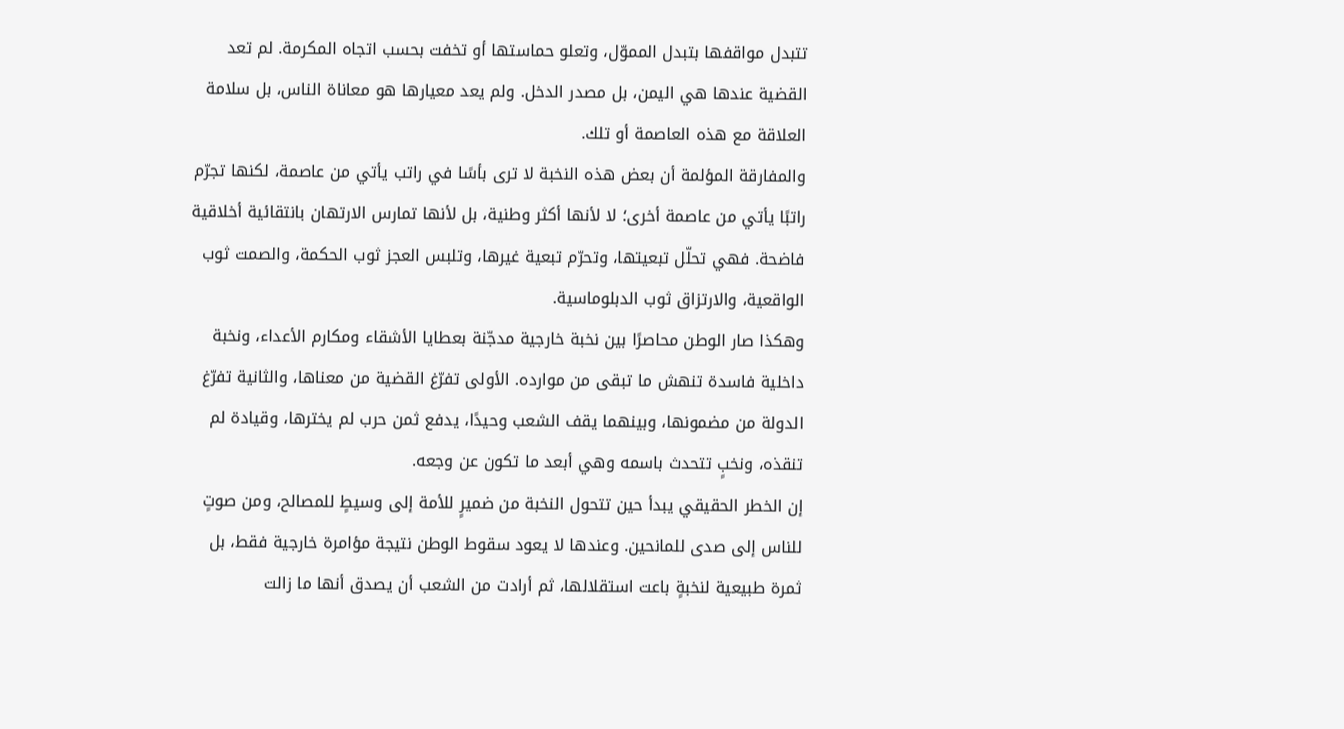تتبدل مواقفها بتبدل المموّل، وتعلو حماستها أو تخفت بحسب اتجاه المكرمة. لم تعد القضية عندها هي اليمن، بل مصدر الدخل. ولم يعد معيارها هو معاناة الناس، بل سلامة العلاقة مع هذه العاصمة أو تلك.
والمفارقة المؤلمة أن بعض هذه النخبة لا ترى بأسًا في راتب يأتي من عاصمة، لكنها تجرّم راتبًا يأتي من عاصمة أخرى؛ لا لأنها أكثر وطنية، بل لأنها تمارس الارتهان بانتقائية أخلاقية فاضحة. فهي تحلّل تبعيتها، وتحرّم تبعية غيرها، وتلبس العجز ثوب الحكمة، والصمت ثوب الواقعية، والارتزاق ثوب الدبلوماسية.
وهكذا صار الوطن محاصرًا بين نخبة خارجية مدجّنة بعطايا الأشقاء ومكارم الأعداء، ونخبة داخلية فاسدة تنهش ما تبقى من موارده. الأولى تفرّغ القضية من معناها، والثانية تفرّغ الدولة من مضمونها، وبينهما يقف الشعب وحيدًا، يدفع ثمن حرب لم يخترها، وقيادة لم تنقذه، ونخبٍ تتحدث باسمه وهي أبعد ما تكون عن وجعه.
إن الخطر الحقيقي يبدأ حين تتحول النخبة من ضميرٍ للأمة إلى وسيطٍ للمصالح، ومن صوتٍ للناس إلى صدى للمانحين. وعندها لا يعود سقوط الوطن نتيجة مؤامرة خارجية فقط، بل ثمرة طبيعية لنخبةٍ باعت استقلالها، ثم أرادت من الشعب أن يصدق أنها ما زالت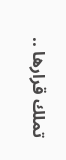تملك قرارها ..